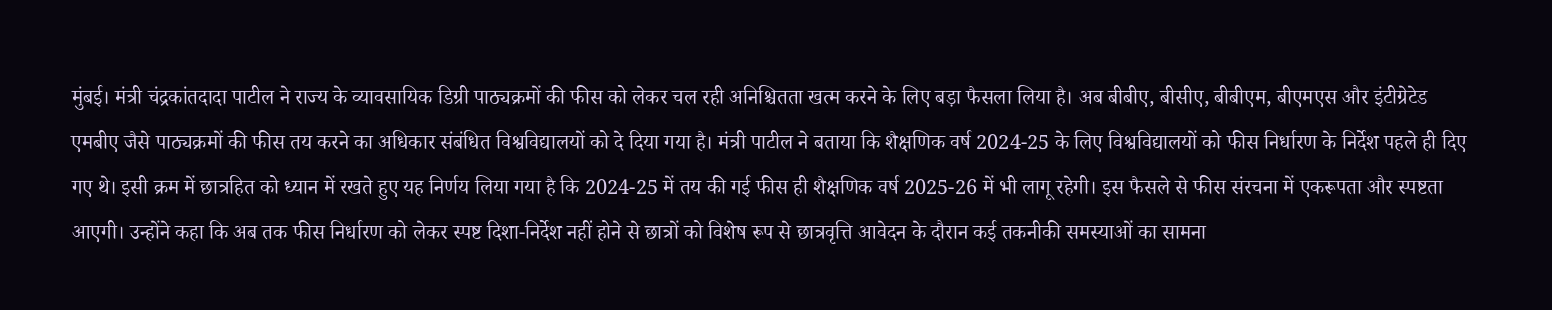मुंबई। मंत्री चंद्रकांतदादा पाटील ने राज्य के व्यावसायिक डिग्री पाठ्यक्रमों की फीस को लेकर चल रही अनिश्चितता खत्म करने के लिए बड़ा फैसला लिया है। अब बीबीए, बीसीए, बीबीएम, बीएमएस और इंटीग्रेटेड एमबीए जैसे पाठ्यक्रमों की फीस तय करने का अधिकार संबंधित विश्वविद्यालयों को दे दिया गया है। मंत्री पाटील ने बताया कि शैक्षणिक वर्ष 2024-25 के लिए विश्वविद्यालयों को फीस निर्धारण के निर्देश पहले ही दिए गए थे। इसी क्रम में छात्रहित को ध्यान में रखते हुए यह निर्णय लिया गया है कि 2024-25 में तय की गई फीस ही शैक्षणिक वर्ष 2025-26 में भी लागू रहेगी। इस फैसले से फीस संरचना में एकरूपता और स्पष्टता आएगी। उन्होंने कहा कि अब तक फीस निर्धारण को लेकर स्पष्ट दिशा-निर्देश नहीं होने से छात्रों को विशेष रूप से छात्रवृत्ति आवेदन के दौरान कई तकनीकी समस्याओं का सामना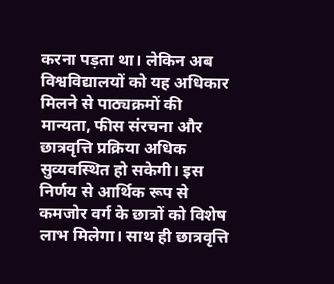करना पड़ता था। लेकिन अब विश्वविद्यालयों को यह अधिकार मिलने से पाठ्यक्रमों की मान्यता, फीस संरचना और छात्रवृत्ति प्रक्रिया अधिक सुव्यवस्थित हो सकेगी। इस निर्णय से आर्थिक रूप से कमजोर वर्ग के छात्रों को विशेष लाभ मिलेगा। साथ ही छात्रवृत्ति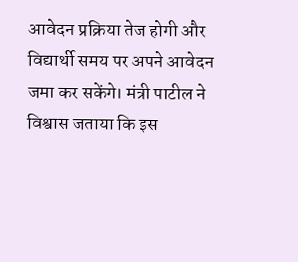आवेदन प्रक्रिया तेज होगी और विद्यार्थी समय पर अपने आवेदन जमा कर सकेंगे। मंत्री पाटील ने विश्वास जताया कि इस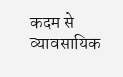कदम से व्यावसायिक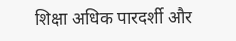शिक्षा अधिक पारदर्शी और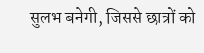सुलभ बनेगी, जिससे छात्रों को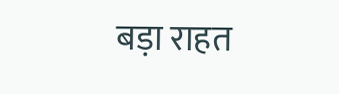बड़ा राहत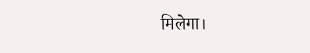मिलेगा।